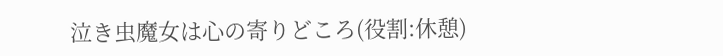泣き虫魔女は心の寄りどころ(役割:休憩)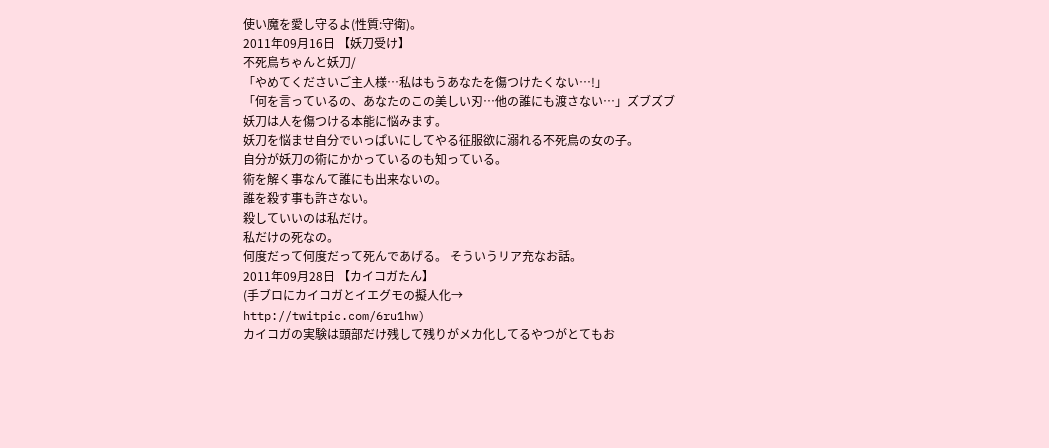使い魔を愛し守るよ(性質:守衛)。
2011年09月16日 【妖刀受け】
不死鳥ちゃんと妖刀/
「やめてくださいご主人様…私はもうあなたを傷つけたくない…!」
「何を言っているの、あなたのこの美しい刃…他の誰にも渡さない…」ズブズブ
妖刀は人を傷つける本能に悩みます。
妖刀を悩ませ自分でいっぱいにしてやる征服欲に溺れる不死鳥の女の子。
自分が妖刀の術にかかっているのも知っている。
術を解く事なんて誰にも出来ないの。
誰を殺す事も許さない。
殺していいのは私だけ。
私だけの死なの。
何度だって何度だって死んであげる。 そういうリア充なお話。
2011年09月28日 【カイコガたん】
(手ブロにカイコガとイエグモの擬人化→
http://twitpic.com/6ru1hw)
カイコガの実験は頭部だけ残して残りがメカ化してるやつがとてもお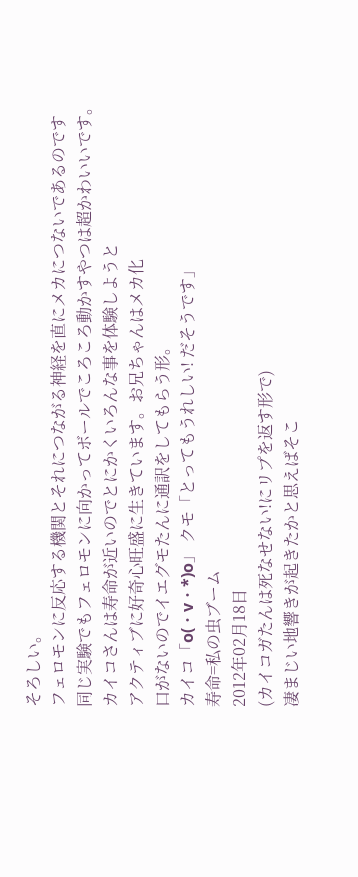そろしい。
フェロモンに反応する機関とそれにつながる神経を直にメカにつないであるのです
同じ実験でもフェロモンに向かってボールでころころ動かすやつは超かわいいです。
カイコさんは寿命が近いのでとにかくいろんな事を体験しようと
アクティブに好奇心旺盛に生きています。お兄ちゃんはメカ化
口がないのでイエグモたんに通訳をしてもらう形。
カイコ「o(・v・*)o」 クモ「とってもうれしい! だそうです」
寿命=私の虫ブーム
2012年02月18日
(カイコガたんは死なせない!にリプを返す形で)
凄まじい地響きが起きたかと思えばそこ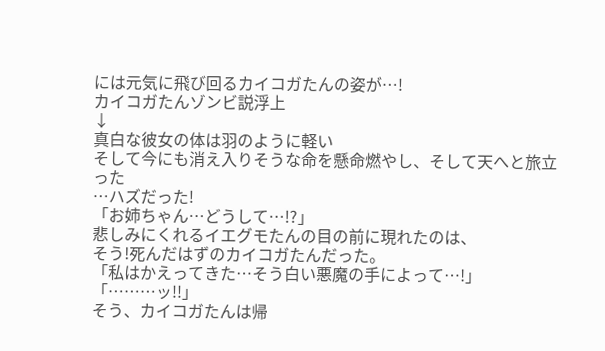には元気に飛び回るカイコガたんの姿が…!
カイコガたんゾンビ説浮上
↓
真白な彼女の体は羽のように軽い
そして今にも消え入りそうな命を懸命燃やし、そして天へと旅立った
…ハズだった!
「お姉ちゃん…どうして…!?」
悲しみにくれるイエグモたんの目の前に現れたのは、
そう!死んだはずのカイコガたんだった。
「私はかえってきた…そう白い悪魔の手によって…!」
「………ッ!!」
そう、カイコガたんは帰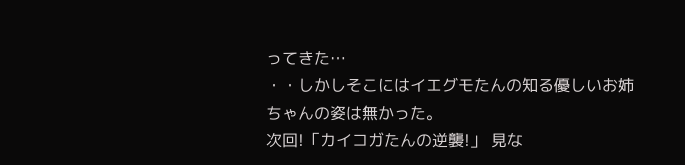ってきた…
・・しかしそこにはイエグモたんの知る優しいお姉ちゃんの姿は無かった。
次回!「カイコガたんの逆襲!」 見な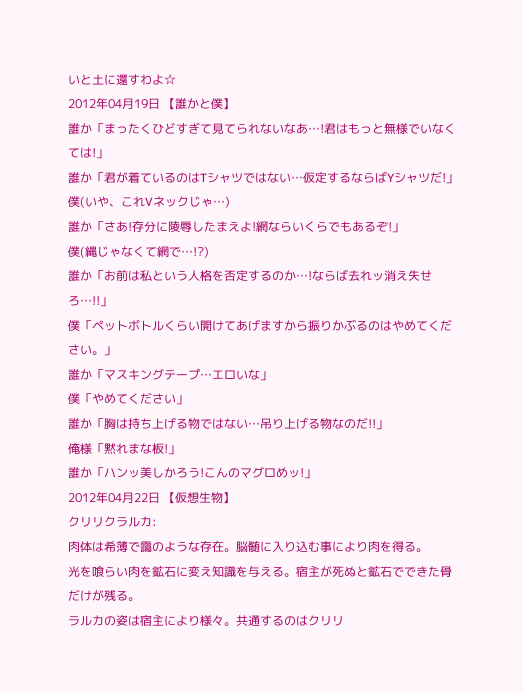いと土に還すわよ☆
2012年04月19日 【誰かと僕】
誰か「まったくひどすぎて見てられないなあ…!君はもっと無様でいなくては!」
誰か「君が着ているのはTシャツではない…仮定するならばYシャツだ!」
僕(いや、これVネックじゃ…)
誰か「さあ!存分に陵辱したまえよ!網ならいくらでもあるぞ!」
僕(縄じゃなくて網で…!?)
誰か「お前は私という人格を否定するのか…!ならば去れッ消え失せろ…!!」
僕「ペットボトルくらい開けてあげますから振りかぶるのはやめてください。」
誰か「マスキングテープ…エロいな」
僕「やめてください」
誰か「胸は持ち上げる物ではない…吊り上げる物なのだ!!」
俺様「黙れまな板!」
誰か「ハンッ美しかろう!こんのマグロめッ!」
2012年04月22日 【仮想生物】
クリリクラルカ:
肉体は希薄で靄のような存在。脳髄に入り込む事により肉を得る。
光を喰らい肉を鉱石に変え知識を与える。宿主が死ぬと鉱石でできた骨だけが残る。
ラルカの姿は宿主により様々。共通するのはクリリ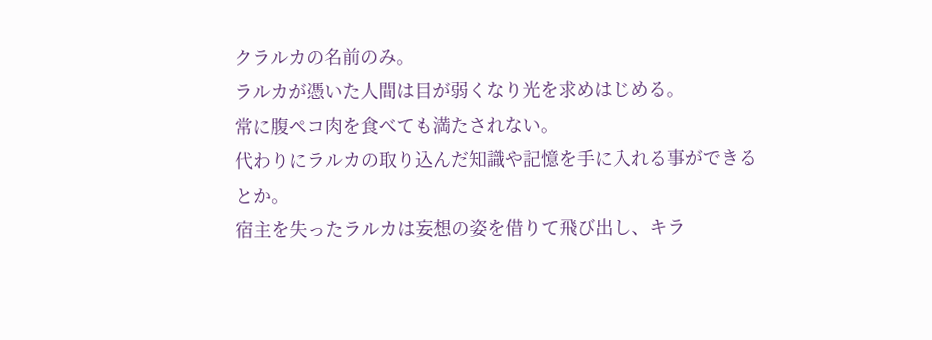クラルカの名前のみ。
ラルカが憑いた人間は目が弱くなり光を求めはじめる。
常に腹ペコ肉を食べても満たされない。
代わりにラルカの取り込んだ知識や記憶を手に入れる事ができるとか。
宿主を失ったラルカは妄想の姿を借りて飛び出し、キラ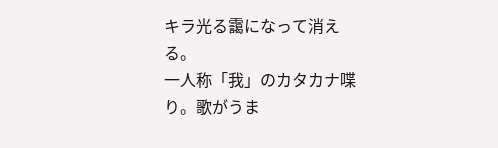キラ光る靄になって消える。
一人称「我」のカタカナ喋り。歌がうま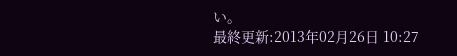い。
最終更新:2013年02月26日 10:27